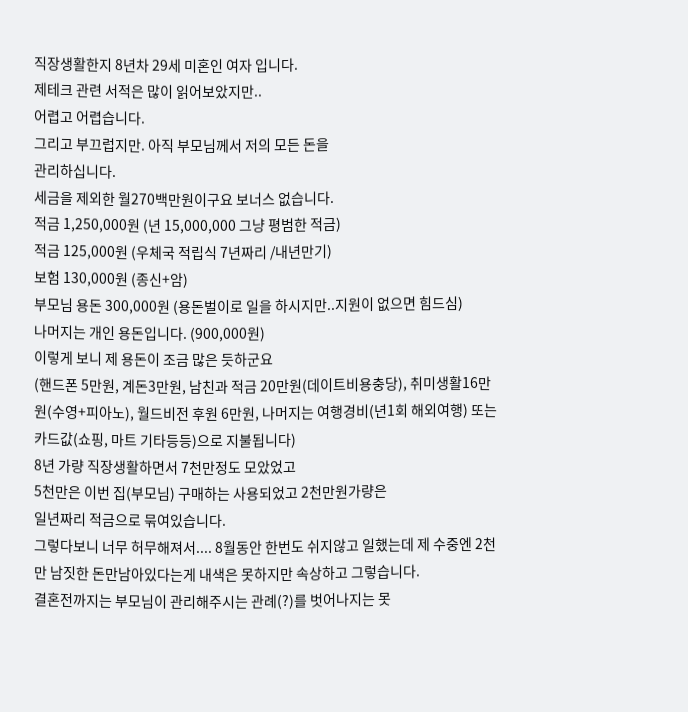직장생활한지 8년차 29세 미혼인 여자 입니다.
제테크 관련 서적은 많이 읽어보았지만..
어렵고 어렵습니다.
그리고 부끄럽지만. 아직 부모님께서 저의 모든 돈을
관리하십니다.
세금을 제외한 월270백만원이구요 보너스 없습니다.
적금 1,250,000원 (년 15,000,000 그냥 평범한 적금)
적금 125,000원 (우체국 적립식 7년짜리 /내년만기)
보험 130,000원 (종신+암)
부모님 용돈 300,000원 (용돈벌이로 일을 하시지만..지원이 없으면 힘드심)
나머지는 개인 용돈입니다. (900,000원)
이렇게 보니 제 용돈이 조금 많은 듯하군요
(핸드폰 5만원, 계돈3만원, 남친과 적금 20만원(데이트비용충당), 취미생활16만원(수영+피아노), 월드비전 후원 6만원, 나머지는 여행경비(년1회 해외여행) 또는 카드값(쇼핑, 마트 기타등등)으로 지불됩니다)
8년 가량 직장생활하면서 7천만정도 모았었고
5천만은 이번 집(부모님) 구매하는 사용되었고 2천만원가량은
일년짜리 적금으로 묶여있습니다.
그렇다보니 너무 허무해져서.... 8월동안 한번도 쉬지않고 일했는데 제 수중엔 2천만 남짓한 돈만남아있다는게 내색은 못하지만 속상하고 그렇습니다.
결혼전까지는 부모님이 관리해주시는 관례(?)를 벗어나지는 못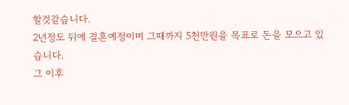할것같습니다.
2년정도 뒤에 결혼예정이며 그때까지 5천만원을 목표로 돈을 모으고 있습니다.
그 이후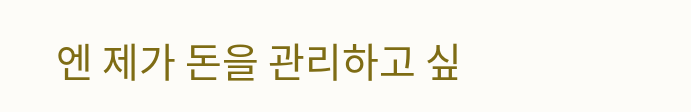엔 제가 돈을 관리하고 싶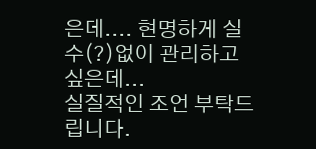은데.... 현명하게 실수(?)없이 관리하고 싶은데...
실질적인 조언 부탁드립니다.